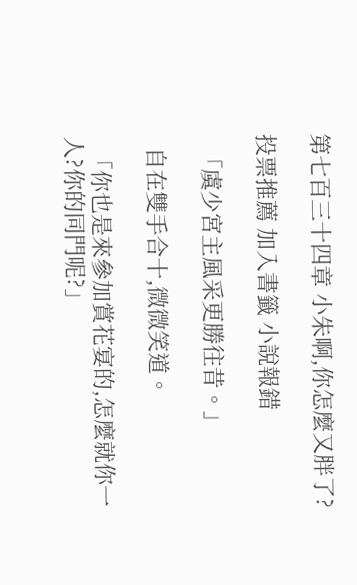第七百三十四章 小朱啊,你怎麼又胖了?

投票推薦 加入書籤 小說報錯

  「虞少宮主風采更勝往昔。」

  自在雙手合十,微微笑道。

  「你也是來參加賞花宴的,怎麼就你一人?你的同門呢?」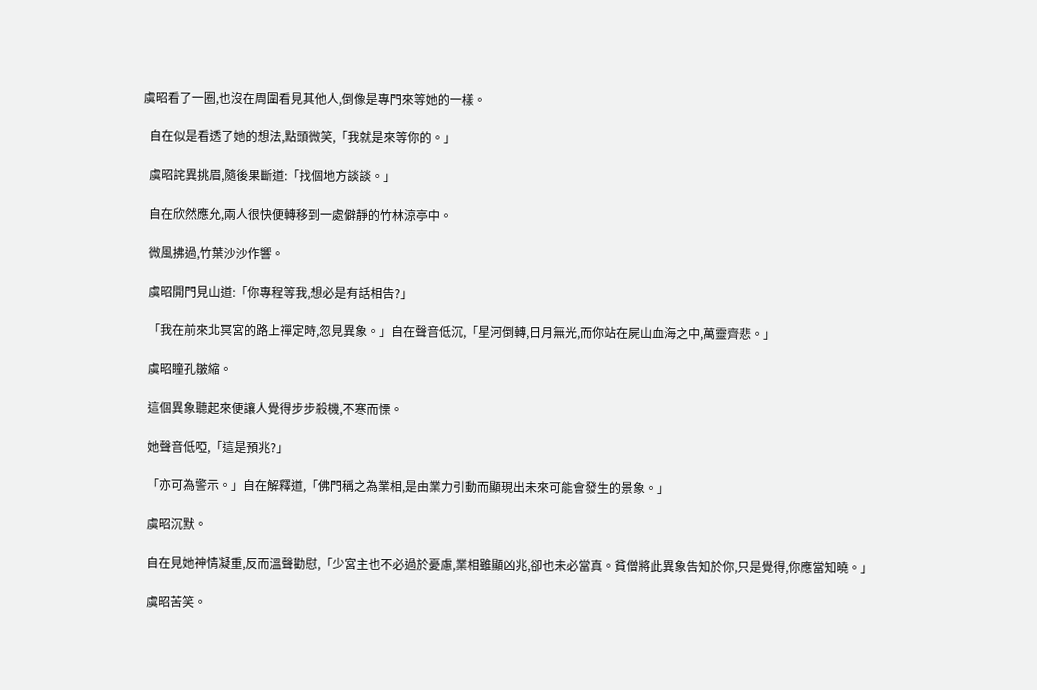虞昭看了一圈,也沒在周圍看見其他人,倒像是專門來等她的一樣。

  自在似是看透了她的想法,點頭微笑,「我就是來等你的。」

  虞昭詫異挑眉,隨後果斷道:「找個地方談談。」

  自在欣然應允,兩人很快便轉移到一處僻靜的竹林涼亭中。

  微風拂過,竹葉沙沙作響。

  虞昭開門見山道:「你專程等我,想必是有話相告?」

  「我在前來北冥宮的路上禪定時,忽見異象。」自在聲音低沉,「星河倒轉,日月無光,而你站在屍山血海之中,萬靈齊悲。」

  虞昭瞳孔皺縮。

  這個異象聽起來便讓人覺得步步殺機,不寒而慄。

  她聲音低啞,「這是預兆?」

  「亦可為警示。」自在解釋道,「佛門稱之為業相,是由業力引動而顯現出未來可能會發生的景象。」

  虞昭沉默。

  自在見她神情凝重,反而溫聲勸慰,「少宮主也不必過於憂慮,業相雖顯凶兆,卻也未必當真。貧僧將此異象告知於你,只是覺得,你應當知曉。」

  虞昭苦笑。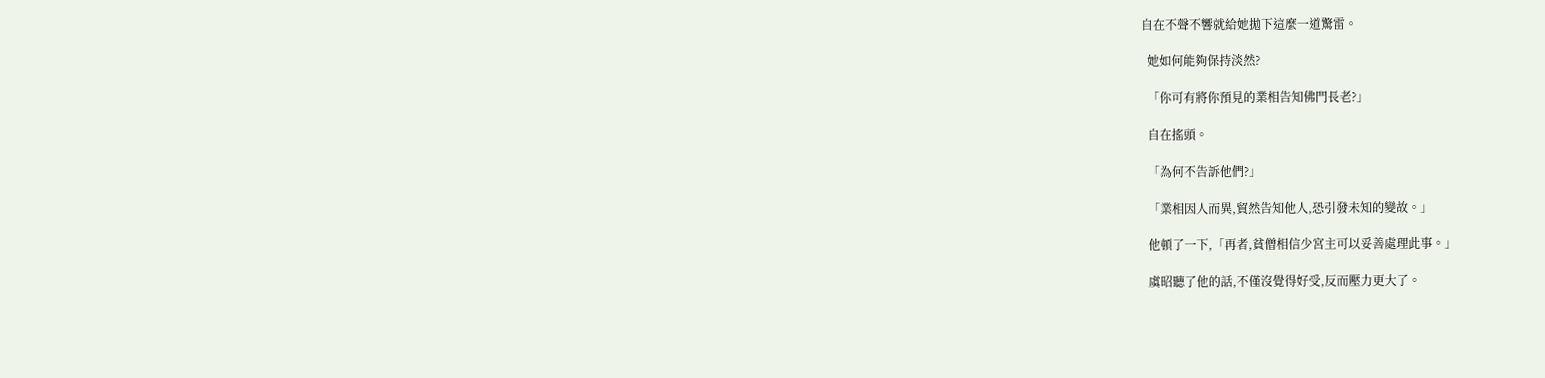自在不聲不響就給她拋下這麼一道驚雷。

  她如何能夠保持淡然?

  「你可有將你預見的業相告知佛門長老?」

  自在搖頭。

  「為何不告訴他們?」

  「業相因人而異,貿然告知他人,恐引發未知的變故。」

  他頓了一下,「再者,貧僧相信少宮主可以妥善處理此事。」

  虞昭聽了他的話,不僅沒覺得好受,反而壓力更大了。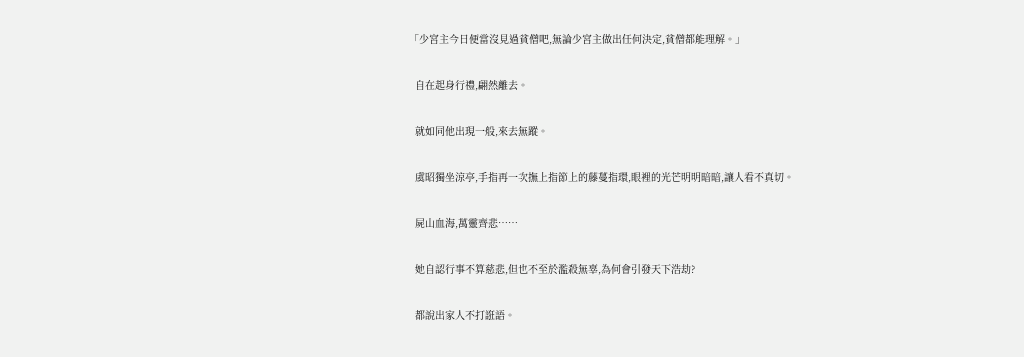「少宮主今日便當沒見過貧僧吧,無論少宮主做出任何決定,貧僧都能理解。」

  自在起身行禮,翩然離去。

  就如同他出現一般,來去無蹤。

  虞昭獨坐涼亭,手指再一次撫上指節上的藤蔓指環,眼裡的光芒明明暗暗,讓人看不真切。

  屍山血海,萬靈齊悲……

  她自認行事不算慈悲,但也不至於濫殺無辜,為何會引發天下浩劫?

  都說出家人不打誑語。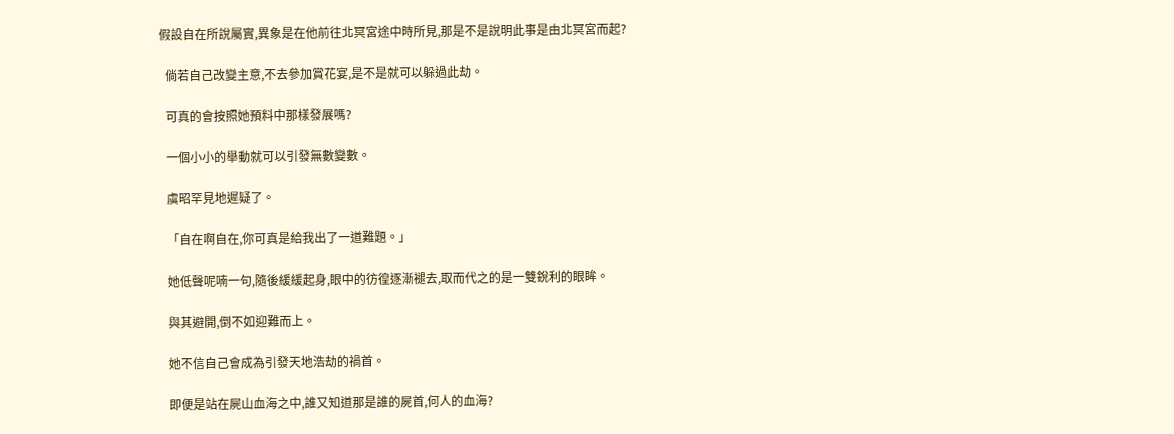假設自在所說屬實,異象是在他前往北冥宮途中時所見,那是不是說明此事是由北冥宮而起?

  倘若自己改變主意,不去參加賞花宴,是不是就可以躲過此劫。

  可真的會按照她預料中那樣發展嗎?

  一個小小的舉動就可以引發無數變數。

  虞昭罕見地遲疑了。

  「自在啊自在,你可真是給我出了一道難題。」

  她低聲呢喃一句,隨後緩緩起身,眼中的彷徨逐漸褪去,取而代之的是一雙銳利的眼眸。

  與其避開,倒不如迎難而上。

  她不信自己會成為引發天地浩劫的禍首。

  即便是站在屍山血海之中,誰又知道那是誰的屍首,何人的血海?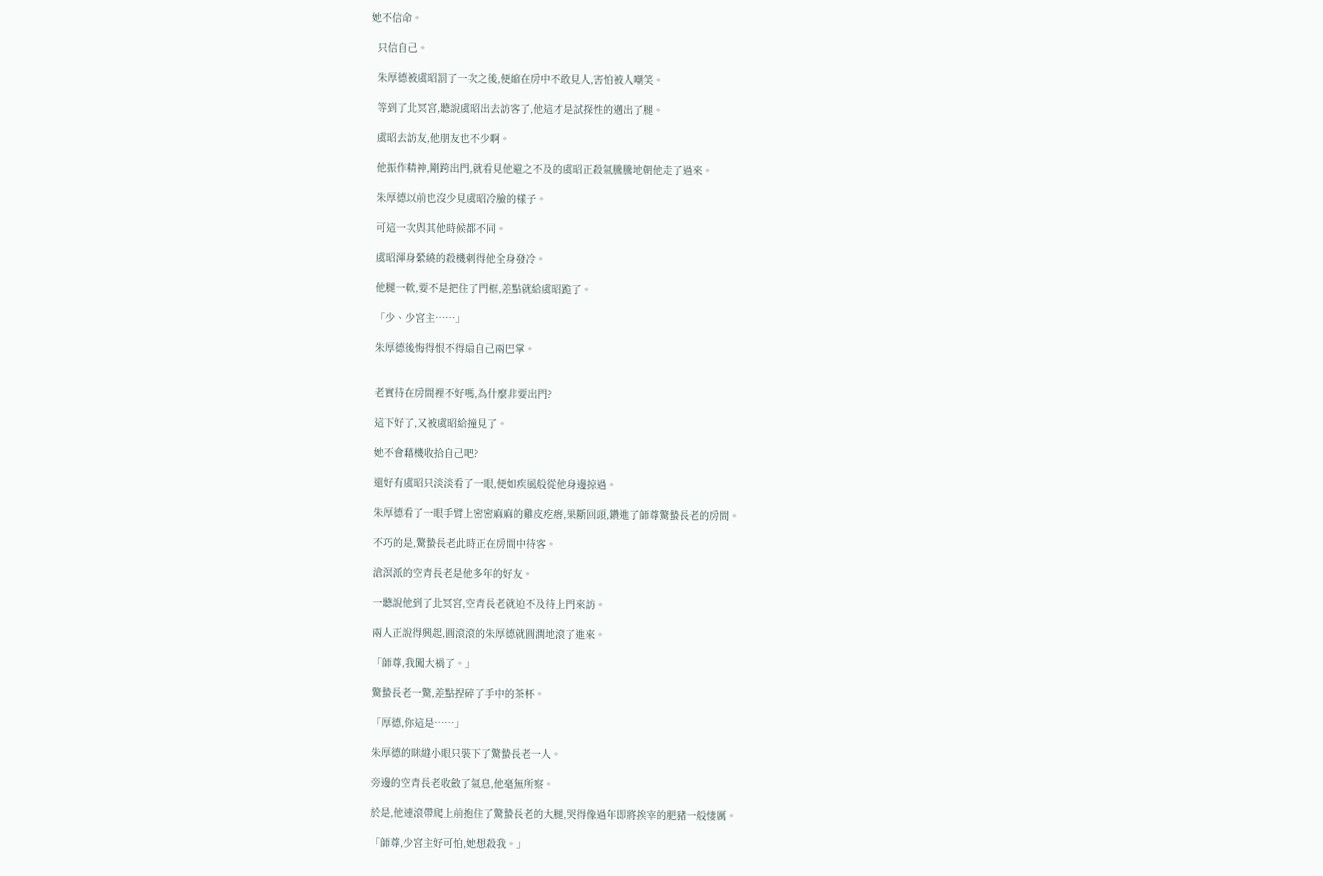她不信命。

  只信自己。

  朱厚德被虞昭罰了一次之後,便縮在房中不敢見人,害怕被人嘲笑。

  等到了北冥宮,聽說虞昭出去訪客了,他這才是試探性的邁出了腿。

  虞昭去訪友,他朋友也不少啊。

  他振作精神,剛跨出門,就看見他避之不及的虞昭正殺氣騰騰地朝他走了過來。

  朱厚德以前也沒少見虞昭冷臉的樣子。

  可這一次與其他時候都不同。

  虞昭渾身縈繞的殺機刺得他全身發冷。

  他腿一軟,要不是把住了門框,差點就給虞昭跪了。

  「少、少宮主……」

  朱厚德後悔得恨不得扇自己兩巴掌。


  老實待在房間裡不好嗎,為什麼非要出門?

  這下好了,又被虞昭給撞見了。

  她不會藉機收拾自己吧?

  還好有虞昭只淡淡看了一眼,便如疾風般從他身邊掠過。

  朱厚德看了一眼手臂上密密麻麻的雞皮疙瘩,果斷回頭,鑽進了師尊驚蟄長老的房間。

  不巧的是,驚蟄長老此時正在房間中待客。

  滄溟派的空青長老是他多年的好友。

  一聽說他到了北冥宮,空青長老就迫不及待上門來訪。

  兩人正說得興起,圓滾滾的朱厚德就圓潤地滾了進來。

  「師尊,我闖大禍了。」

  驚蟄長老一驚,差點捏碎了手中的茶杯。

  「厚德,你這是……」

  朱厚德的眯縫小眼只裝下了驚蟄長老一人。

  旁邊的空青長老收斂了氣息,他毫無所察。

  於是,他連滾帶爬上前抱住了驚蟄長老的大腿,哭得像過年即將挨宰的肥豬一般悽厲。

  「師尊,少宮主好可怕,她想殺我。」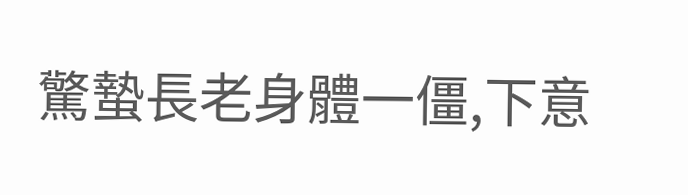驚蟄長老身體一僵,下意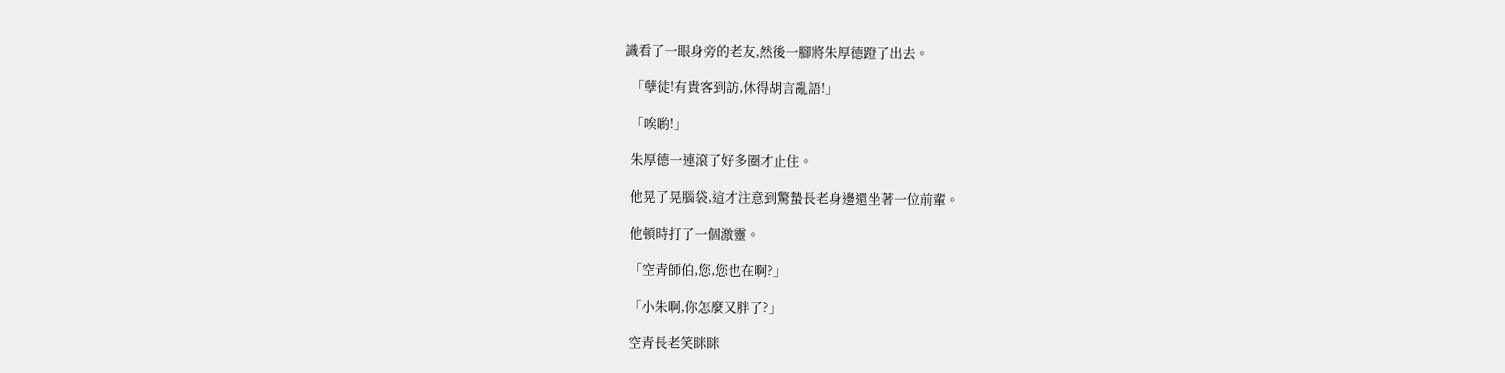識看了一眼身旁的老友,然後一腳將朱厚德蹬了出去。

  「孽徒!有貴客到訪,休得胡言亂語!」

  「唉喲!」

  朱厚德一連滾了好多圈才止住。

  他晃了晃腦袋,這才注意到驚蟄長老身邊還坐著一位前輩。

  他頓時打了一個激靈。

  「空青師伯,您,您也在啊?」

  「小朱啊,你怎麼又胖了?」

  空青長老笑眯眯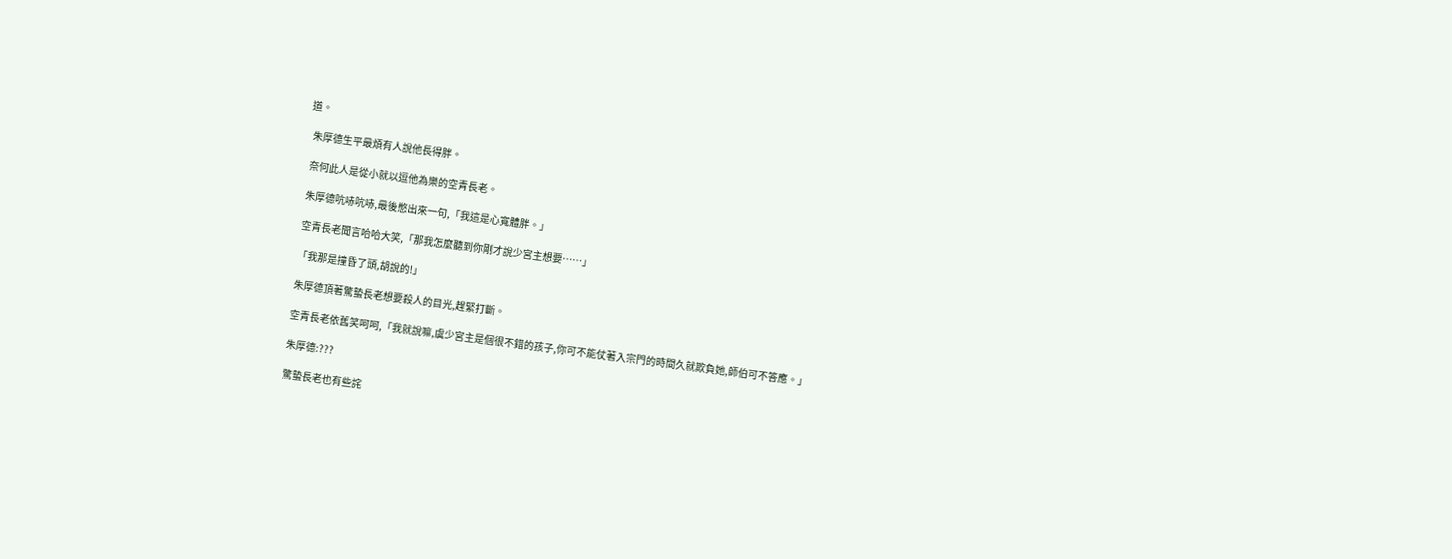道。

  朱厚德生平最煩有人說他長得胖。

  奈何此人是從小就以逗他為樂的空青長老。

  朱厚德吭哧吭哧,最後憋出來一句,「我這是心寬體胖。」

  空青長老聞言哈哈大笑,「那我怎麼聽到你剛才說少宮主想要……」

  「我那是撞昏了頭,胡說的!」

  朱厚德頂著驚蟄長老想要殺人的目光,趕緊打斷。

  空青長老依舊笑呵呵,「我就說嘛,虞少宮主是個很不錯的孩子,你可不能仗著入宗門的時間久就欺負她,師伯可不答應。」

  朱厚德:???

  驚蟄長老也有些詫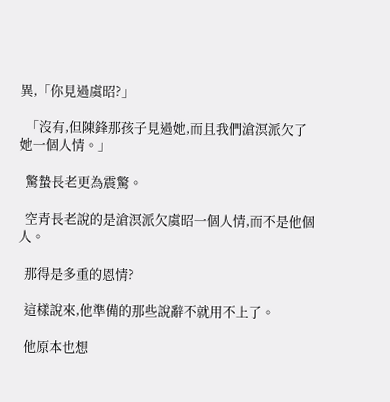異,「你見過虞昭?」

  「沒有,但陳鋒那孩子見過她,而且我們滄溟派欠了她一個人情。」

  驚蟄長老更為震驚。

  空青長老說的是滄溟派欠虞昭一個人情,而不是他個人。

  那得是多重的恩情?

  這樣說來,他準備的那些說辭不就用不上了。

  他原本也想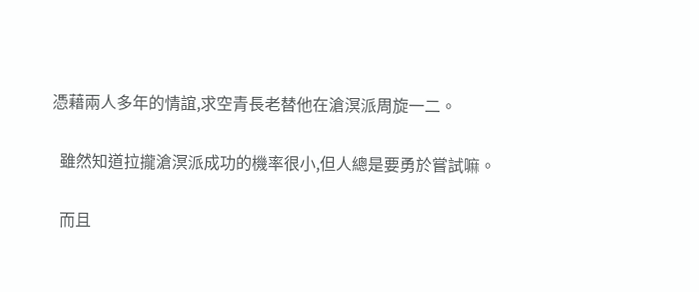憑藉兩人多年的情誼,求空青長老替他在滄溟派周旋一二。

  雖然知道拉攏滄溟派成功的機率很小,但人總是要勇於嘗試嘛。

  而且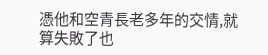憑他和空青長老多年的交情,就算失敗了也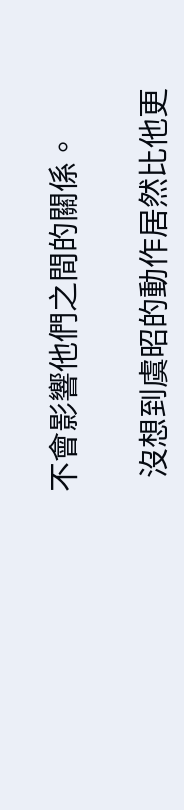不會影響他們之間的關係。

  沒想到虞昭的動作居然比他更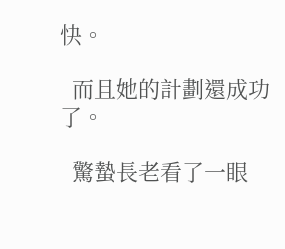快。

  而且她的計劃還成功了。

  驚蟄長老看了一眼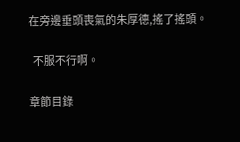在旁邊垂頭喪氣的朱厚德,搖了搖頭。

  不服不行啊。

章節目錄